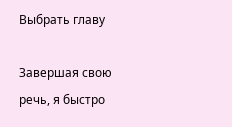Выбрать главу

Завершая свою речь, я быстро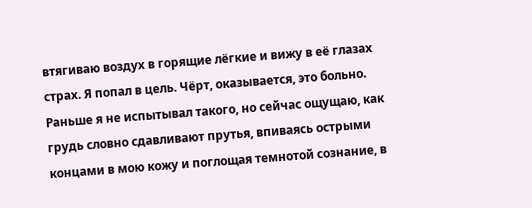втягиваю воздух в горящие лёгкие и вижу в её глазах страх. Я попал в цель. Чёрт, оказывается, это больно. Раньше я не испытывал такого, но сейчас ощущаю, как грудь словно сдавливают прутья, впиваясь острыми концами в мою кожу и поглощая темнотой сознание, в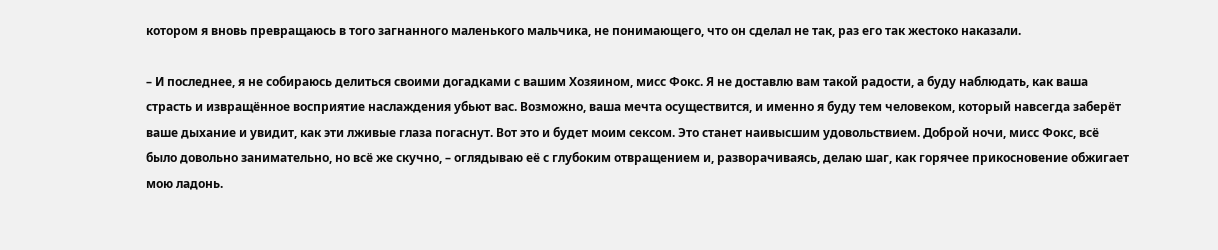котором я вновь превращаюсь в того загнанного маленького мальчика, не понимающего, что он сделал не так, раз его так жестоко наказали.

– И последнее, я не собираюсь делиться своими догадками с вашим Хозяином, мисс Фокс. Я не доставлю вам такой радости, а буду наблюдать, как ваша страсть и извращённое восприятие наслаждения убьют вас. Возможно, ваша мечта осуществится, и именно я буду тем человеком, который навсегда заберёт ваше дыхание и увидит, как эти лживые глаза погаснут. Вот это и будет моим сексом. Это станет наивысшим удовольствием. Доброй ночи, мисс Фокс, всё было довольно занимательно, но всё же скучно, – оглядываю её с глубоким отвращением и, разворачиваясь, делаю шаг, как горячее прикосновение обжигает мою ладонь.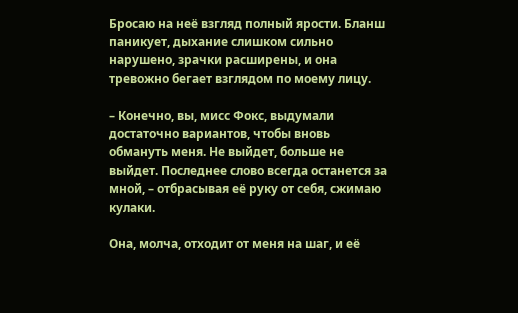Бросаю на неё взгляд полный ярости. Бланш паникует, дыхание слишком сильно нарушено, зрачки расширены, и она тревожно бегает взглядом по моему лицу.

– Конечно, вы, мисс Фокс, выдумали достаточно вариантов, чтобы вновь обмануть меня. Не выйдет, больше не выйдет. Последнее слово всегда останется за мной, – отбрасывая её руку от себя, сжимаю кулаки.

Она, молча, отходит от меня на шаг, и её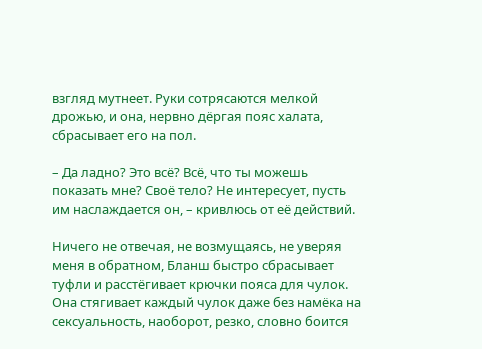взгляд мутнеет. Руки сотрясаются мелкой дрожью, и она, нервно дёргая пояс халата, сбрасывает его на пол.

– Да ладно? Это всё? Всё, что ты можешь показать мне? Своё тело? Не интересует, пусть им наслаждается он, – кривлюсь от её действий.

Ничего не отвечая, не возмущаясь, не уверяя меня в обратном, Бланш быстро сбрасывает туфли и расстёгивает крючки пояса для чулок. Она стягивает каждый чулок даже без намёка на сексуальность, наоборот, резко, словно боится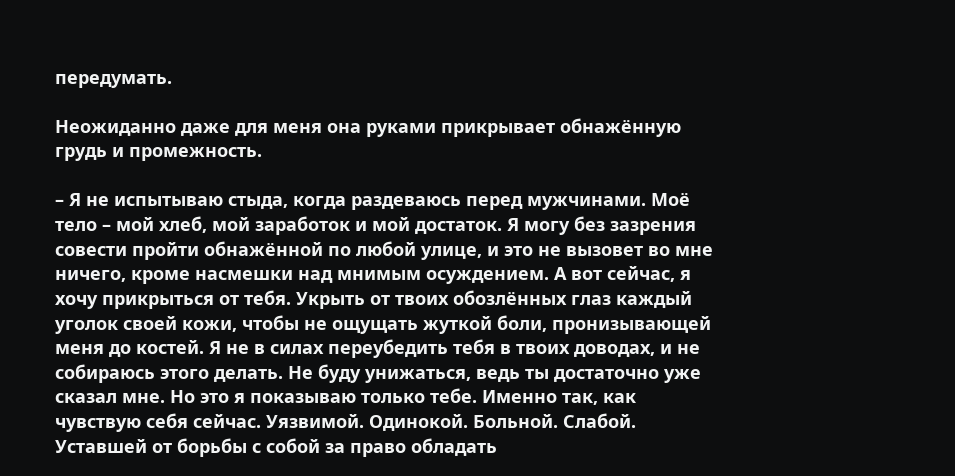передумать.

Неожиданно даже для меня она руками прикрывает обнажённую грудь и промежность.

– Я не испытываю стыда, когда раздеваюсь перед мужчинами. Моё тело – мой хлеб, мой заработок и мой достаток. Я могу без зазрения совести пройти обнажённой по любой улице, и это не вызовет во мне ничего, кроме насмешки над мнимым осуждением. А вот сейчас, я хочу прикрыться от тебя. Укрыть от твоих обозлённых глаз каждый уголок своей кожи, чтобы не ощущать жуткой боли, пронизывающей меня до костей. Я не в силах переубедить тебя в твоих доводах, и не собираюсь этого делать. Не буду унижаться, ведь ты достаточно уже сказал мне. Но это я показываю только тебе. Именно так, как чувствую себя сейчас. Уязвимой. Одинокой. Больной. Слабой. Уставшей от борьбы с собой за право обладать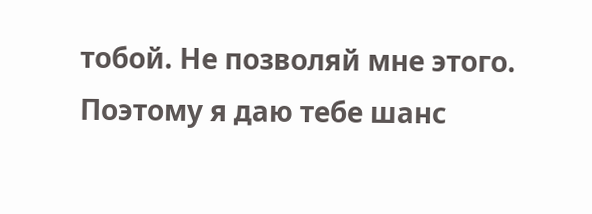тобой. Не позволяй мне этого. Поэтому я даю тебе шанс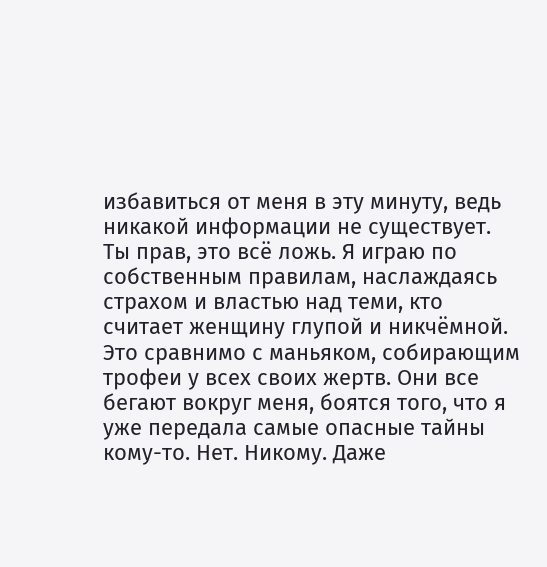избавиться от меня в эту минуту, ведь никакой информации не существует. Ты прав, это всё ложь. Я играю по собственным правилам, наслаждаясь страхом и властью над теми, кто считает женщину глупой и никчёмной. Это сравнимо с маньяком, собирающим трофеи у всех своих жертв. Они все бегают вокруг меня, боятся того, что я уже передала самые опасные тайны кому-то. Нет. Никому. Даже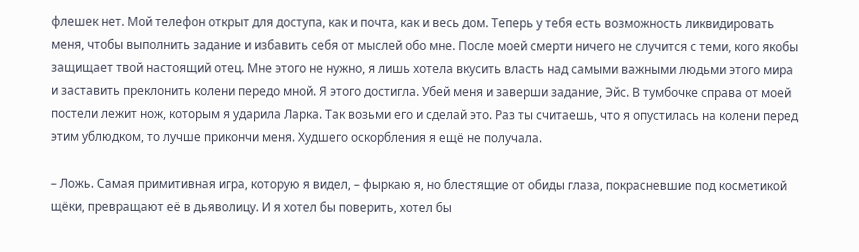флешек нет. Мой телефон открыт для доступа, как и почта, как и весь дом. Теперь у тебя есть возможность ликвидировать меня, чтобы выполнить задание и избавить себя от мыслей обо мне. После моей смерти ничего не случится с теми, кого якобы защищает твой настоящий отец. Мне этого не нужно, я лишь хотела вкусить власть над самыми важными людьми этого мира и заставить преклонить колени передо мной. Я этого достигла. Убей меня и заверши задание, Эйс. В тумбочке справа от моей постели лежит нож, которым я ударила Ларка. Так возьми его и сделай это. Раз ты считаешь, что я опустилась на колени перед этим ублюдком, то лучше прикончи меня. Худшего оскорбления я ещё не получала.

– Ложь. Самая примитивная игра, которую я видел, – фыркаю я, но блестящие от обиды глаза, покрасневшие под косметикой щёки, превращают её в дьяволицу. И я хотел бы поверить, хотел бы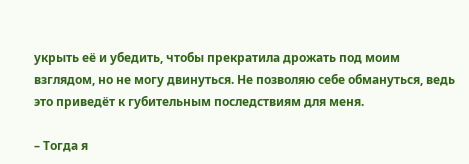укрыть её и убедить, чтобы прекратила дрожать под моим взглядом, но не могу двинуться. Не позволяю себе обмануться, ведь это приведёт к губительным последствиям для меня.

– Тогда я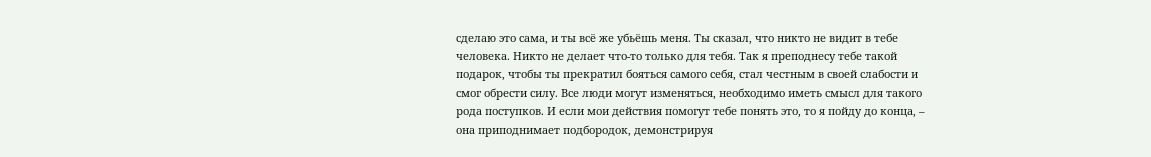сделаю это сама, и ты всё же убьёшь меня. Ты сказал, что никто не видит в тебе человека. Никто не делает что-то только для тебя. Так я преподнесу тебе такой подарок, чтобы ты прекратил бояться самого себя, стал честным в своей слабости и смог обрести силу. Все люди могут изменяться, необходимо иметь смысл для такого рода поступков. И если мои действия помогут тебе понять это, то я пойду до конца, – она приподнимает подбородок, демонстрируя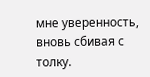мне уверенность, вновь сбивая с толку.